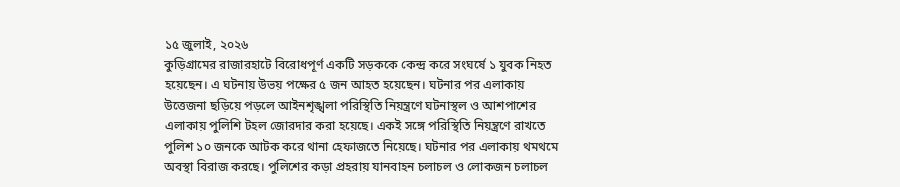১৫ জুলাই, ২০২৬
কুড়িগ্রামের রাজারহাটে বিরোধপূর্ণ একটি সড়ককে কেন্দ্র করে সংঘর্ষে ১ যুবক নিহত হয়েছেন। এ ঘটনায় উভয় পক্ষের ৫ জন আহত হয়েছেন। ঘটনার পর এলাকায় উত্তেজনা ছড়িয়ে পড়লে আইনশৃঙ্খলা পরিস্থিতি নিয়ন্ত্রণে ঘটনাস্থল ও আশপাশের এলাকায় পুলিশি টহল জোরদার করা হয়েছে। একই সঙ্গে পরিস্থিতি নিয়ন্ত্রণে রাখতে পুলিশ ১০ জনকে আটক করে থানা হেফাজতে নিয়েছে। ঘটনার পর এলাকায় থমথমে অবস্থা বিরাজ করছে। পুলিশের কড়া প্রহরায় যানবাহন চলাচল ও লোকজন চলাচল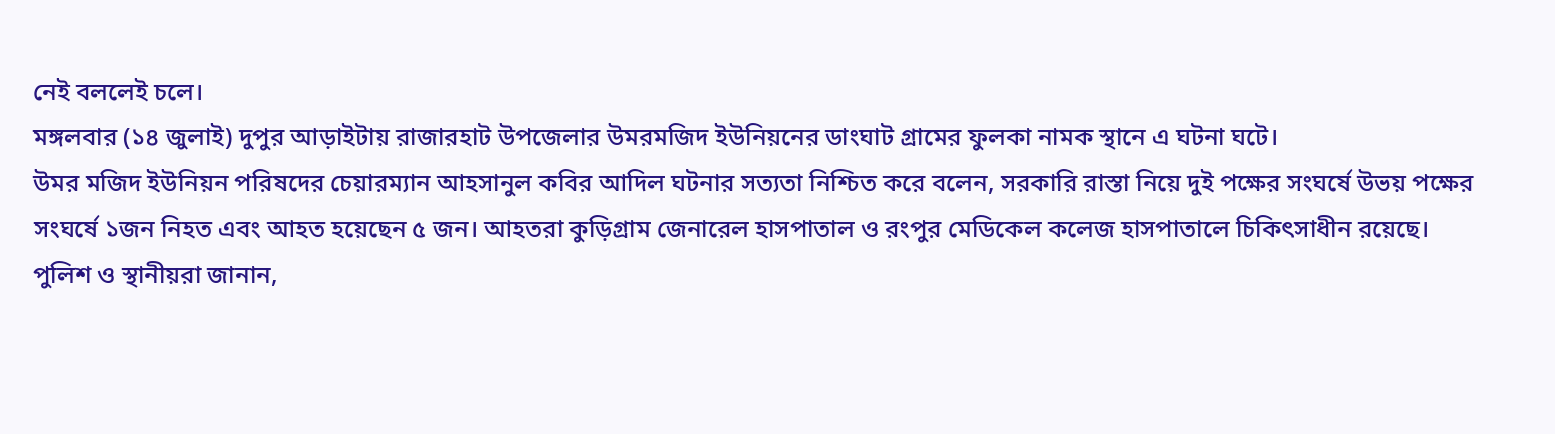নেই বললেই চলে।
মঙ্গলবার (১৪ জুলাই) দুপুর আড়াইটায় রাজারহাট উপজেলার উমরমজিদ ইউনিয়নের ডাংঘাট গ্রামের ফুলকা নামক স্থানে এ ঘটনা ঘটে।
উমর মজিদ ইউনিয়ন পরিষদের চেয়ারম্যান আহসানুল কবির আদিল ঘটনার সত্যতা নিশ্চিত করে বলেন, সরকারি রাস্তা নিয়ে দুই পক্ষের সংঘর্ষে উভয় পক্ষের সংঘর্ষে ১জন নিহত এবং আহত হয়েছেন ৫ জন। আহতরা কুড়িগ্রাম জেনারেল হাসপাতাল ও রংপুর মেডিকেল কলেজ হাসপাতালে চিকিৎসাধীন রয়েছে।
পুলিশ ও স্থানীয়রা জানান,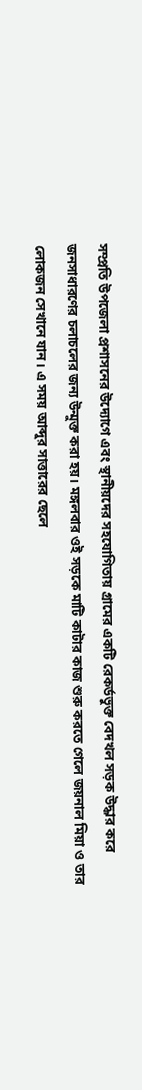সম্প্রতি উপজেলা প্রশাসনের উদ্যোগে এবং স্থানীয়দের সহযোগিতায় গ্রামের একটি রেকর্ডভুক্ত বেদখল সড়ক উদ্ধার করে জনসাধারণের চলাচলের জন্য উন্মুক্ত করা হয়। মঙ্গলবার ওই সড়কে মাটি কাটার কাজ শুরু করতে গেলে জয়নাল মিয়া ও তার লোকজন সেখানে যান। এ সময় আব্দুর সাত্তারের ছেলে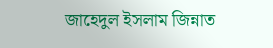জাহেদুল ইসলাম জিন্নাত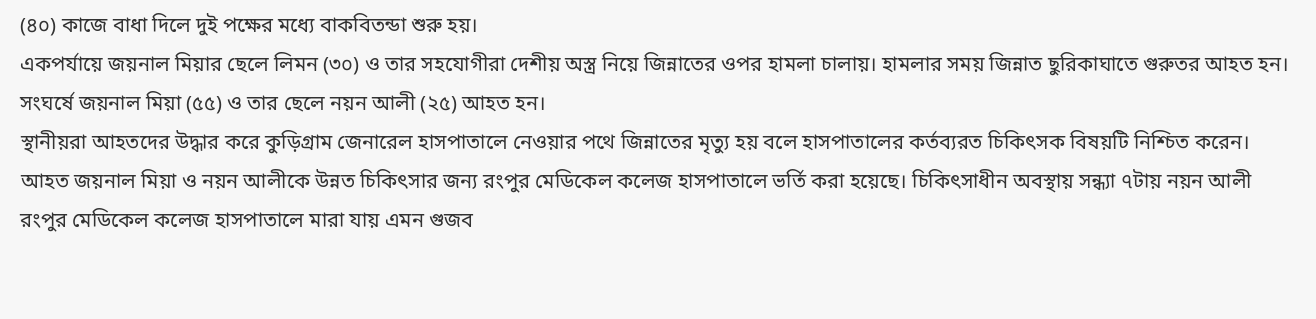(৪০) কাজে বাধা দিলে দুই পক্ষের মধ্যে বাকবিতন্ডা শুরু হয়।
একপর্যায়ে জয়নাল মিয়ার ছেলে লিমন (৩০) ও তার সহযোগীরা দেশীয় অস্ত্র নিয়ে জিন্নাতের ওপর হামলা চালায়। হামলার সময় জিন্নাত ছুরিকাঘাতে গুরুতর আহত হন। সংঘর্ষে জয়নাল মিয়া (৫৫) ও তার ছেলে নয়ন আলী (২৫) আহত হন।
স্থানীয়রা আহতদের উদ্ধার করে কুড়িগ্রাম জেনারেল হাসপাতালে নেওয়ার পথে জিন্নাতের মৃত্যু হয় বলে হাসপাতালের কর্তব্যরত চিকিৎসক বিষয়টি নিশ্চিত করেন। আহত জয়নাল মিয়া ও নয়ন আলীকে উন্নত চিকিৎসার জন্য রংপুর মেডিকেল কলেজ হাসপাতালে ভর্তি করা হয়েছে। চিকিৎসাধীন অবস্থায় সন্ধ্যা ৭টায় নয়ন আলী রংপুর মেডিকেল কলেজ হাসপাতালে মারা যায় এমন গুজব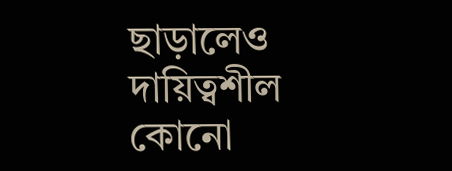ছাড়ালেও দায়িত্বশীল কোনো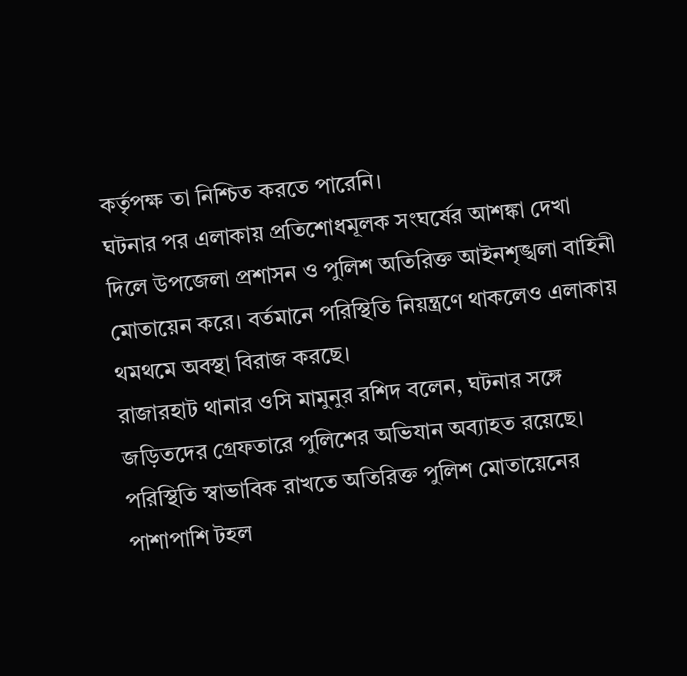কর্তৃপক্ষ তা নিশ্চিত করতে পারেনি।
ঘটনার পর এলাকায় প্রতিশোধমূলক সংঘর্ষের আশঙ্কা দেখা দিলে উপজেলা প্রশাসন ও পুলিশ অতিরিক্ত আইনশৃঙ্খলা বাহিনী মোতায়েন করে। বর্তমানে পরিস্থিতি নিয়ন্ত্রণে থাকলেও এলাকায় থমথমে অবস্থা বিরাজ করছে।
রাজারহাট থানার ওসি মামুনুর রশিদ বলেন, ঘটনার সঙ্গে জড়িতদের গ্রেফতারে পুলিশের অভিযান অব্যাহত রয়েছে। পরিস্থিতি স্বাভাবিক রাখতে অতিরিক্ত পুলিশ মোতায়েনের পাশাপাশি টহল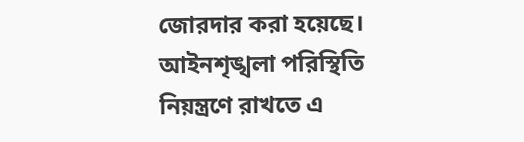জোরদার করা হয়েছে। আইনশৃঙ্খলা পরিস্থিতি নিয়ন্ত্রণে রাখতে এ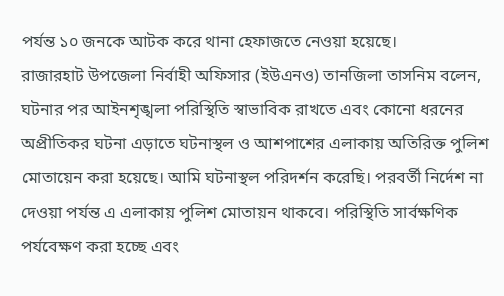পর্যন্ত ১০ জনকে আটক করে থানা হেফাজতে নেওয়া হয়েছে।
রাজারহাট উপজেলা নির্বাহী অফিসার (ইউএনও) তানজিলা তাসনিম বলেন, ঘটনার পর আইনশৃঙ্খলা পরিস্থিতি স্বাভাবিক রাখতে এবং কোনো ধরনের অপ্রীতিকর ঘটনা এড়াতে ঘটনাস্থল ও আশপাশের এলাকায় অতিরিক্ত পুলিশ মোতায়েন করা হয়েছে। আমি ঘটনাস্থল পরিদর্শন করেছি। পরবর্তী নির্দেশ না দেওয়া পর্যন্ত এ এলাকায় পুলিশ মোতায়ন থাকবে। পরিস্থিতি সার্বক্ষণিক পর্যবেক্ষণ করা হচ্ছে এবং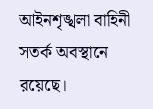আইনশৃঙ্খলা বাহিনী সতর্ক অবস্থানে রয়েছে।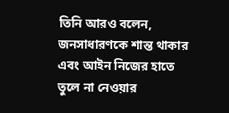তিনি আরও বলেন, জনসাধারণকে শান্ত থাকার এবং আইন নিজের হাতে তুলে না নেওয়ার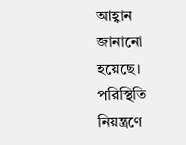আহ্বান জানানো হয়েছে। পরিস্থিতি নিয়ন্ত্রণে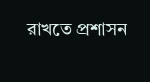রাখতে প্রশাসন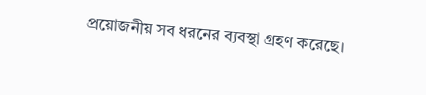প্রয়োজনীয় সব ধরনের ব্যবস্থা গ্রহণ করেছে।